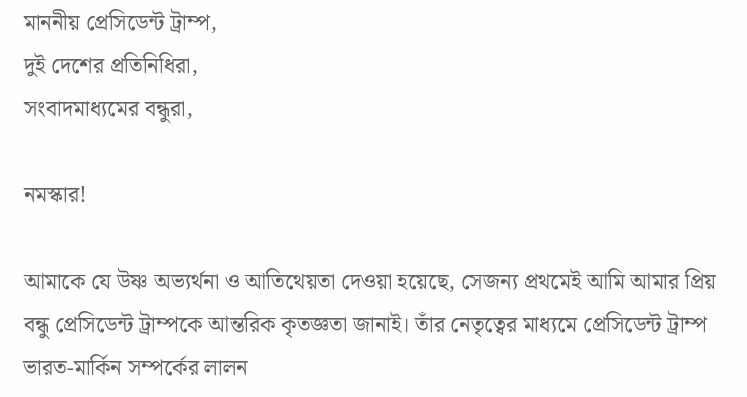মাননীয় প্রেসিডেন্ট ট্রাম্প,
দুই দেশের প্রতিনিধিরা,
সংবাদমাধ্যমের বন্ধুরা,

নমস্কার!

আমাকে যে উষ্ণ অভ্যর্থনা ও আতিথেয়তা দেওয়া হয়েছে, সেজন্য প্রথমেই আমি আমার প্রিয় বন্ধু প্রেসিডেন্ট ট্রাম্পকে আন্তরিক কৃতজ্ঞতা জানাই। তাঁর নেতৃত্বের মাধ্যমে প্রেসিডেন্ট ট্রাম্প ভারত-মার্কিন সম্পর্কের লালন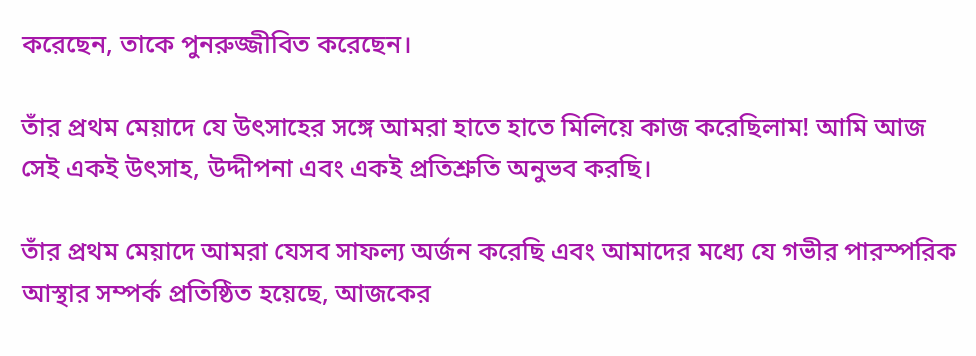করেছেন, তাকে পুনরুজ্জীবিত করেছেন।

তাঁর প্রথম মেয়াদে যে উৎসাহের সঙ্গে আমরা হাতে হাতে মিলিয়ে কাজ করেছিলাম! আমি আজ সেই একই উৎসাহ, উদ্দীপনা এবং একই প্রতিশ্রুতি অনুভব করছি।

তাঁর প্রথম মেয়াদে আমরা যেসব সাফল্য অর্জন করেছি এবং আমাদের মধ্যে যে গভীর পারস্পরিক আস্থার সম্পর্ক প্রতিষ্ঠিত হয়েছে, আজকের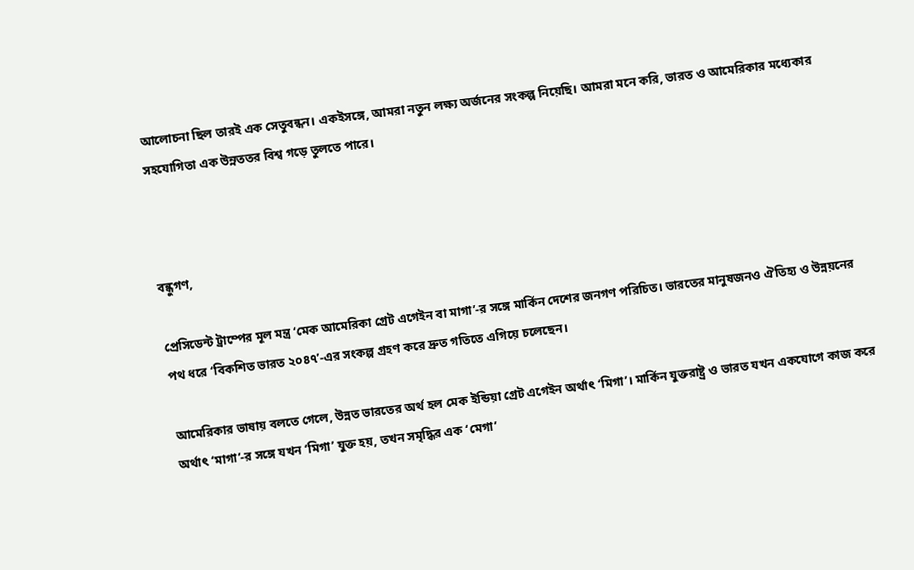আলোচনা ছিল তারই এক সেতুবন্ধন। একইসঙ্গে, আমরা নতুন লক্ষ্য অর্জনের সংকল্প নিয়েছি। আমরা মনে করি, ভারত ও আমেরিকার মধ্যেকার সহযোগিতা এক উন্নততর বিশ্ব গড়ে তুলতে পারে।



বন্ধুগণ,

প্রেসিডেন্ট ট্রাম্পের মূল মন্ত্র ‘মেক আমেরিকা গ্রেট এগেইন বা মাগা’-র সঙ্গে মার্কিন দেশের জনগণ পরিচিত। ভারতের মানুষজনও ঐতিহ্য ও উন্নয়নের পথ ধরে ‘বিকশিত ভারত ২০৪৭’-এর সংকল্প গ্রহণ করে দ্রুত গতিতে এগিয়ে চলেছেন।

আমেরিকার ভাষায় বলতে গেলে, উন্নত ভারতের অর্থ হল মেক ইন্ডিয়া গ্রেট এগেইন অর্থাৎ ‘মিগা’। মার্কিন যুক্তরাষ্ট্র ও ভারত যখন একযোগে কাজ করে অর্থাৎ ‘মাগা’-র সঙ্গে যখন ‘মিগা’ যুক্ত হয়, তখন সমৃদ্ধির এক ‘মেগা’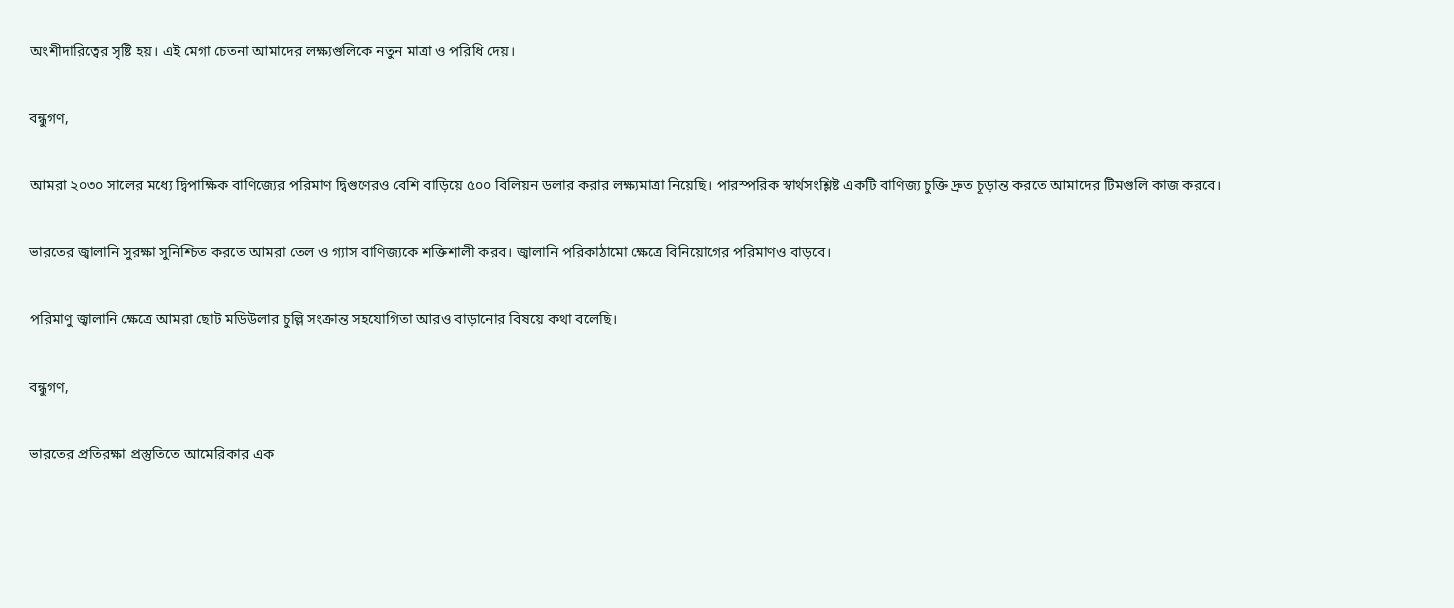অংশীদারিত্বের সৃষ্টি হয়। এই মেগা চেতনা আমাদের লক্ষ্যগুলিকে নতুন মাত্রা ও পরিধি দেয়।

বন্ধুগণ,

আমরা ২০৩০ সালের মধ্যে দ্বিপাক্ষিক বাণিজ্যের পরিমাণ দ্বিগুণেরও বেশি বাড়িয়ে ৫০০ বিলিয়ন ডলার করার লক্ষ্যমাত্রা নিয়েছি। পারস্পরিক স্বার্থসংশ্লিষ্ট একটি বাণিজ্য চুক্তি দ্রুত চূড়ান্ত করতে আমাদের টিমগুলি কাজ করবে।

ভারতের জ্বালানি সুরক্ষা সুনিশ্চিত করতে আমরা তেল ও গ্যাস বাণিজ্যকে শক্তিশালী করব। জ্বালানি পরিকাঠামো ক্ষেত্রে বিনিয়োগের পরিমাণও বাড়বে।

পরিমাণু জ্বালানি ক্ষেত্রে আমরা ছোট মডিউলার চুল্লি সংক্রান্ত সহযোগিতা আরও বাড়ানোর বিষয়ে কথা বলেছি।

বন্ধুগণ,

ভারতের প্রতিরক্ষা প্রস্তুতিতে আমেরিকার এক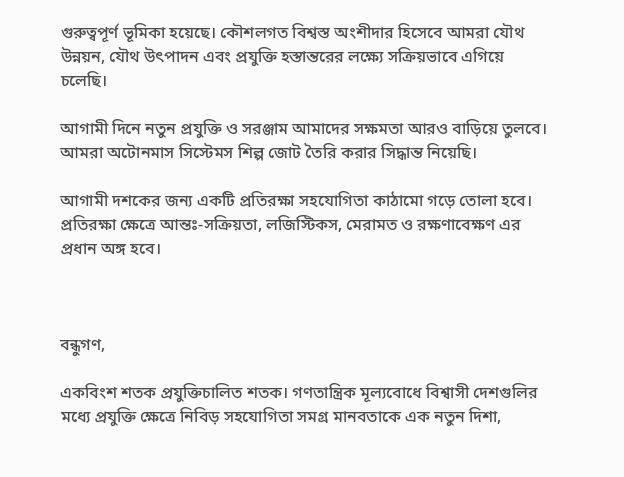গুরুত্বপূর্ণ ভূমিকা হয়েছে। কৌশলগত বিশ্বস্ত অংশীদার হিসেবে আমরা যৌথ উন্নয়ন, যৌথ উৎপাদন এবং প্রযুক্তি হস্তান্তরের লক্ষ্যে সক্রিয়ভাবে এগিয়ে চলেছি।

আগামী দিনে নতুন প্রযুক্তি ও সরঞ্জাম আমাদের সক্ষমতা আরও বাড়িয়ে তুলবে। আমরা অটোনমাস সিস্টেমস শিল্প জোট তৈরি করার সিদ্ধান্ত নিয়েছি।

আগামী দশকের জন্য একটি প্রতিরক্ষা সহযোগিতা কাঠামো গড়ে তোলা হবে। প্রতিরক্ষা ক্ষেত্রে আন্তঃ-সক্রিয়তা, লজিস্টিকস, মেরামত ও রক্ষণাবেক্ষণ এর প্রধান অঙ্গ হবে।



বন্ধুগণ,

একবিংশ শতক প্রযুক্তিচালিত শতক। গণতান্ত্রিক মূল্যবোধে বিশ্বাসী দেশগুলির মধ্যে প্রযুক্তি ক্ষেত্রে নিবিড় সহযোগিতা সমগ্র মানবতাকে এক নতুন দিশা,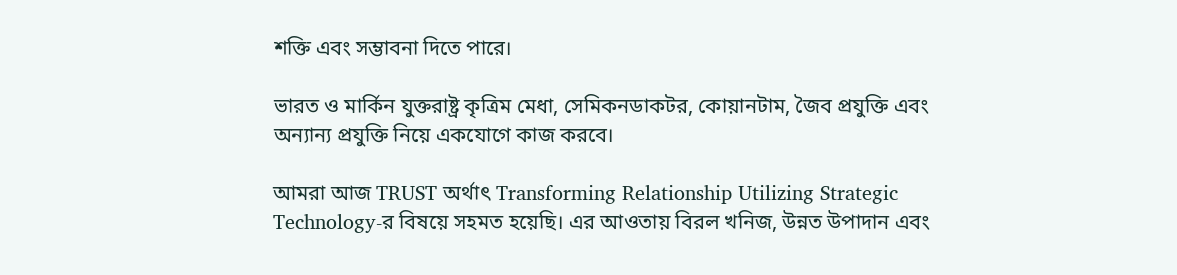শক্তি এবং সম্ভাবনা দিতে পারে।

ভারত ও মার্কিন যুক্তরাষ্ট্র কৃত্রিম মেধা, সেমিকনডাকটর, কোয়ানটাম, জৈব প্রযুক্তি এবং অন্যান্য প্রযুক্তি নিয়ে একযোগে কাজ করবে।

আমরা আজ TRUST অর্থাৎ Transforming Relationship Utilizing Strategic Technology-র বিষয়ে সহমত হয়েছি। এর আওতায় বিরল খনিজ, উন্নত উপাদান এবং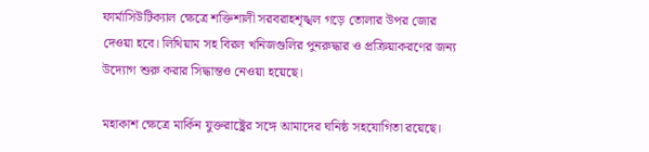ফার্মাসিউটিক্যাল ক্ষেত্রে শক্তিশালী সরবরাহশৃঙ্খল গড়ে তোলার উপর জোর দেওয়া হবে। লিথিয়াম সহ বিরল খনিজগুলির পুনরুদ্ধার ও প্রক্রিয়াকরণের জন্য উদ্যোগ শুরু করার সিদ্ধান্তও নেওয়া হয়েছে।

মহাকাশ ক্ষেত্রে মার্কিন যুক্তরাষ্ট্রের সঙ্গে আমাদের ঘনিষ্ঠ সহযোগিতা রয়েছে।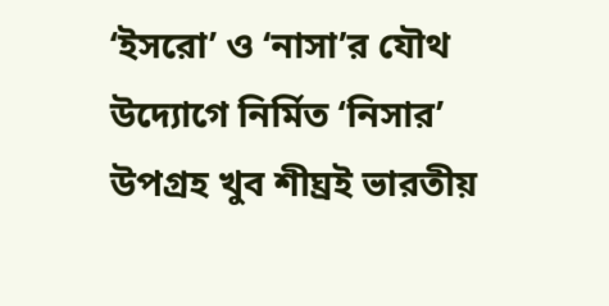‘ইসরো’ ও ‘নাসা’র যৌথ উদ্যোগে নির্মিত ‘নিসার’ উপগ্রহ খুব শীঘ্রই ভারতীয়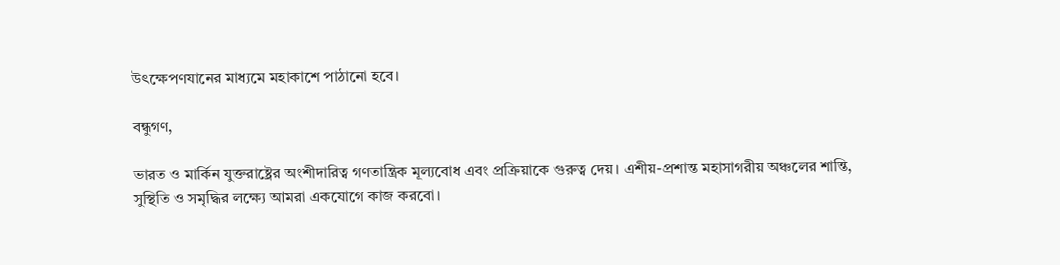উৎক্ষেপণযানের মাধ্যমে মহাকাশে পাঠানো হবে।

বন্ধুগণ,

ভারত ও মার্কিন যুক্তরাষ্ট্রের অংশীদারিত্ব গণতান্ত্রিক মূল্যবোধ এবং প্রক্রিয়াকে গুরুত্ব দেয়। এশীয়-প্রশান্ত মহাসাগরীয় অঞ্চলের শান্তি, সুস্থিতি ও সমৃদ্ধির লক্ষ্যে আমরা একযোগে কাজ করবো।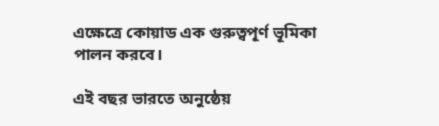এক্ষেত্রে কোয়াড এক গুরুত্বপূর্ণ ভূমিকা পালন করবে।

এই বছর ভারতে অনুষ্ঠেয়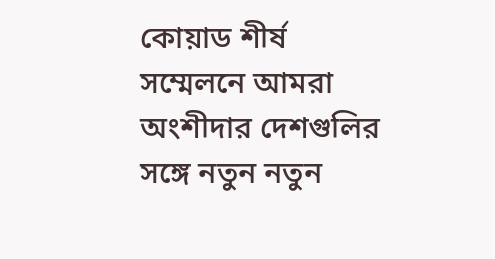কোয়াড শীর্ষ সম্মেলনে আমরা অংশীদার দেশগুলির সঙ্গে নতুন নতুন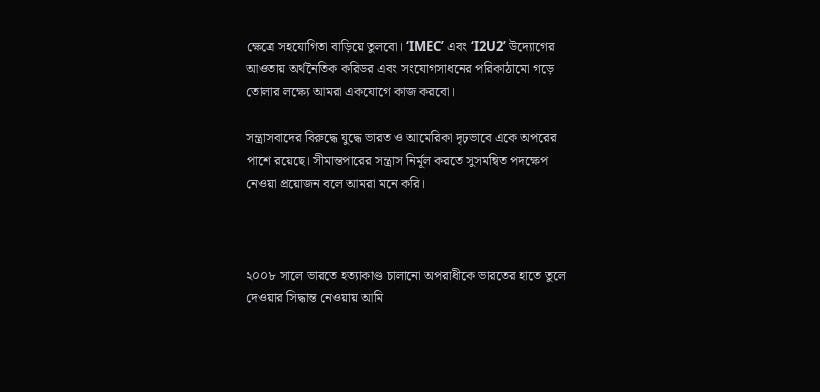ক্ষেত্রে সহযোগিতা বাড়িয়ে তুলবো। ‘IMEC’ এবং ‘I2U2’ উদ্যোগের আওতায় অর্থনৈতিক করিডর এবং সংযোগসাধনের পরিকাঠামো গড়ে তোলার লক্ষ্যে আমরা একযোগে কাজ করবো।

সন্ত্রাসবাদের বিরুদ্ধে যুদ্ধে ভারত ও আমেরিকা দৃঢ়ভাবে একে অপরের পাশে রয়েছে। সীমান্তপারের সন্ত্রাস নির্মূল করতে সুসমন্বিত পদক্ষেপ নেওয়া প্রয়োজন বলে আমরা মনে করি।



২০০৮ সালে ভারতে হত্যাকাণ্ড চালানো অপরাধীকে ভারতের হাতে তুলে দেওয়ার সিদ্ধান্ত নেওয়ায় আমি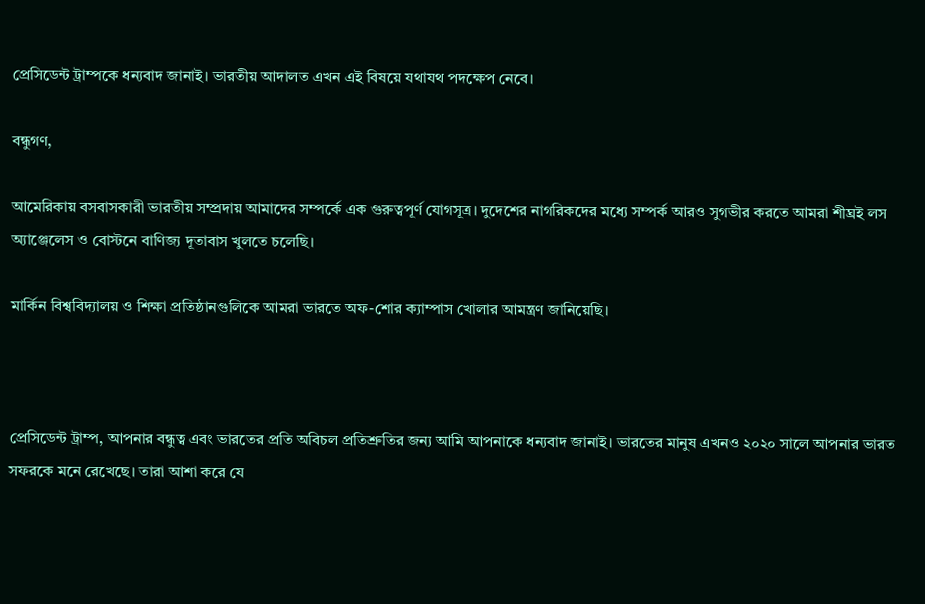প্রেসিডেন্ট ট্রাম্পকে ধন্যবাদ জানাই। ভারতীয় আদালত এখন এই বিষয়ে যথাযথ পদক্ষেপ নেবে।

বন্ধুগণ,

আমেরিকায় বসবাসকারী ভারতীয় সম্প্রদায় আমাদের সম্পর্কে এক গুরুত্বপূর্ণ যোগসূত্র। দুদেশের নাগরিকদের মধ্যে সম্পর্ক আরও সুগভীর করতে আমরা শীঘ্রই লস অ্যাঞ্জেলেস ও বোস্টনে বাণিজ্য দূতাবাস খুলতে চলেছি।

মার্কিন বিশ্ববিদ্যালয় ও শিক্ষা প্রতিষ্ঠানগুলিকে আমরা ভারতে অফ-শোর ক্যাম্পাস খোলার আমন্ত্রণ জানিয়েছি।



প্রেসিডেন্ট ট্রাম্প, আপনার বন্ধুত্ব এবং ভারতের প্রতি অবিচল প্রতিশ্রুতির জন্য আমি আপনাকে ধন্যবাদ জানাই। ভারতের মানুষ এখনও ২০২০ সালে আপনার ভারত সফরকে মনে রেখেছে। তারা আশা করে যে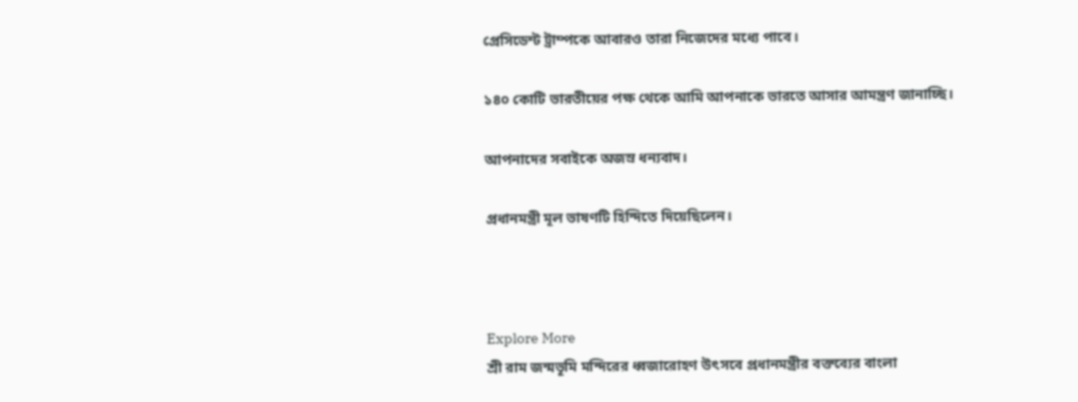প্রেসিডেন্ট ট্রাম্পকে আবারও তারা নিজেদের মধ্যে পাবে।

১৪০ কোটি ভারতীয়ের পক্ষ থেকে আমি আপনাকে ভারতে আসার আমন্ত্রণ জানাচ্ছি।

আপনাদের সবাইকে অজস্র ধন্যবাদ।

প্রধানমন্ত্রী মূল ভাষণটি হিন্দিতে দিয়েছিলেন।



Explore More
শ্রী রাম জন্মভূমি মন্দিরের ধ্বজারোহণ উৎসবে প্রধানমন্ত্রীর বক্তব্যের বাংলা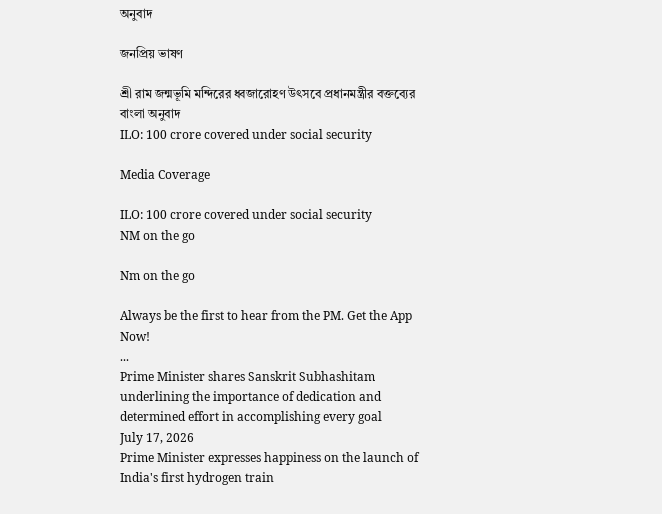অনুবাদ

জনপ্রিয় ভাষণ

শ্রী রাম জন্মভূমি মন্দিরের ধ্বজারোহণ উৎসবে প্রধানমন্ত্রীর বক্তব্যের বাংলা অনুবাদ
ILO: 100 crore covered under social security

Media Coverage

ILO: 100 crore covered under social security
NM on the go

Nm on the go

Always be the first to hear from the PM. Get the App Now!
...
Prime Minister shares Sanskrit Subhashitam underlining the importance of dedication and determined effort in accomplishing every goal
July 17, 2026
Prime Minister expresses happiness on the launch of India's first hydrogen train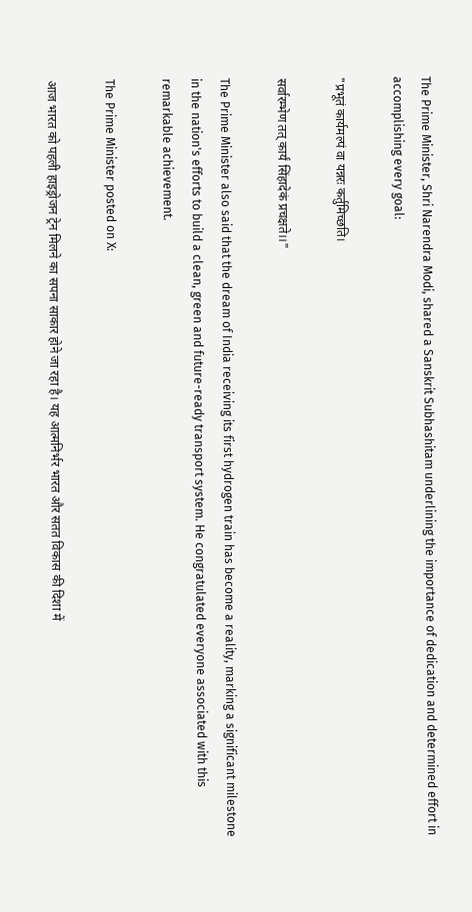The Prime Minister, Shri Narendra Modi, shared a Sanskrit Subhashitam underlining the importance of dedication and determined effort in accomplishing every goal:

"प्रभूतं कार्यमल्पं वा यन्नरः कर्तुमिच्छति।

सर्वारम्भेण तत् कार्यं सिंहादेकं प्रचक्षते।।"

The Prime Minister also said that the dream of India receiving its first hydrogen train has become a reality, marking a significant milestone in the nation's efforts to build a clean, green and future-ready transport system. He congratulated everyone associated with this remarkable achievement.

The Prime Minister posted on X:

आज भारत को पहली हाइड्रोजन ट्रेन मिलने का सपना साकार होने जा रहा है। यह आत्मनिर्भर भारत और सतत विकास की दिशा में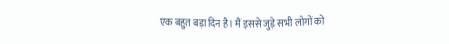एक बहुत बड़ा दिन है। मैं इससे जुड़े सभी लोगों को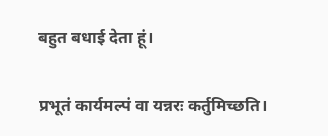बहुत बधाई देता हूं।

प्रभूतं कार्यमल्पं वा यन्नरः कर्तुमिच्छति।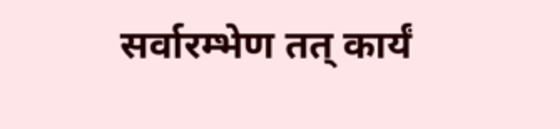सर्वारम्भेण तत् कार्यं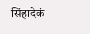सिंहादेकं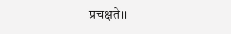प्रचक्षते।।